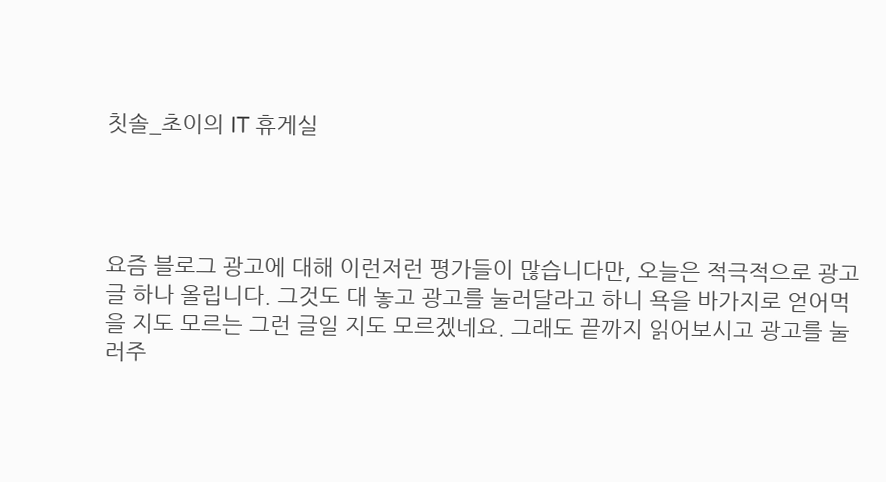칫솔_초이의 IT 휴게실




요즘 블로그 광고에 대해 이런저런 평가들이 많습니다만, 오늘은 적극적으로 광고 글 하나 올립니다. 그것도 대 놓고 광고를 눌러달라고 하니 욕을 바가지로 얻어먹을 지도 모르는 그런 글일 지도 모르겠네요. 그래도 끝까지 읽어보시고 광고를 눌러주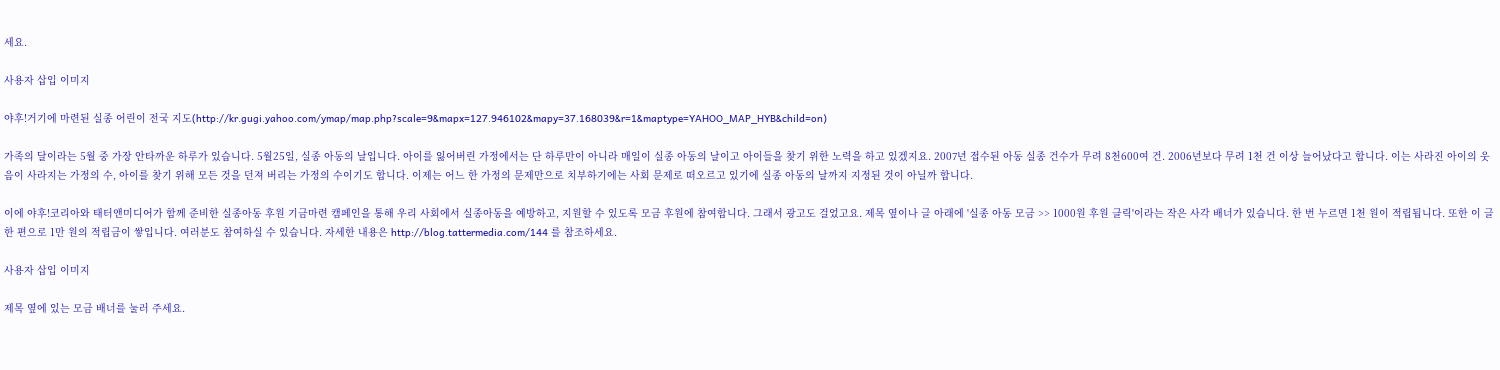세요.

사용자 삽입 이미지

야후!거기에 마련된 실종 어린이 전국 지도(http://kr.gugi.yahoo.com/ymap/map.php?scale=9&mapx=127.946102&mapy=37.168039&r=1&maptype=YAHOO_MAP_HYB&child=on)

가족의 달이라는 5월 중 가장 안타까운 하루가 있습니다. 5월25일, 실종 아동의 날입니다. 아이를 잃어버린 가정에서는 단 하루만이 아니라 매일이 실종 아동의 날이고 아이들을 찾기 위한 노력을 하고 있겠지요. 2007년 접수된 아동 실종 건수가 무려 8천600여 건. 2006년보다 무려 1천 건 이상 늘어났다고 합니다. 이는 사라진 아이의 웃음이 사라지는 가정의 수, 아이를 찾기 위해 모든 것을 던져 버리는 가정의 수이기도 합니다. 이제는 어느 한 가정의 문제만으로 치부하기에는 사회 문제로 떠오르고 있기에 실종 아동의 날까지 지정된 것이 아닐까 합니다.

이에 야후!코리아와 태터앤미디어가 함께 준비한 실종아동 후원 기금마련 캠페인을 통해 우리 사회에서 실종아동을 예방하고, 지원할 수 있도록 모금 후원에 참여합니다. 그래서 광고도 걸었고요. 제목 옆이나 글 아래에 '실종 아동 모금 >> 1000원 후원 클릭'이라는 작은 사각 배너가 있습니다. 한 번 누르면 1천 원이 적립됩니다. 또한 이 글 한 편으로 1만 원의 적립금이 쌓입니다. 여러분도 참여하실 수 있습니다. 자세한 내용은 http://blog.tattermedia.com/144 를 참조하세요.

사용자 삽입 이미지

제목 옆에 있는 모금 배너를 눌러 주세요.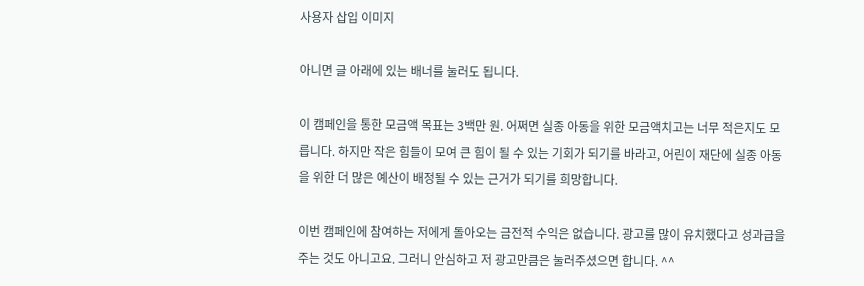사용자 삽입 이미지

아니면 글 아래에 있는 배너를 눌러도 됩니다.

이 캠페인을 통한 모금액 목표는 3백만 원. 어쩌면 실종 아동을 위한 모금액치고는 너무 적은지도 모릅니다. 하지만 작은 힘들이 모여 큰 힘이 될 수 있는 기회가 되기를 바라고, 어린이 재단에 실종 아동을 위한 더 많은 예산이 배정될 수 있는 근거가 되기를 희망합니다.

이번 캠페인에 참여하는 저에게 돌아오는 금전적 수익은 없습니다. 광고를 많이 유치했다고 성과급을 주는 것도 아니고요. 그러니 안심하고 저 광고만큼은 눌러주셨으면 합니다. ^^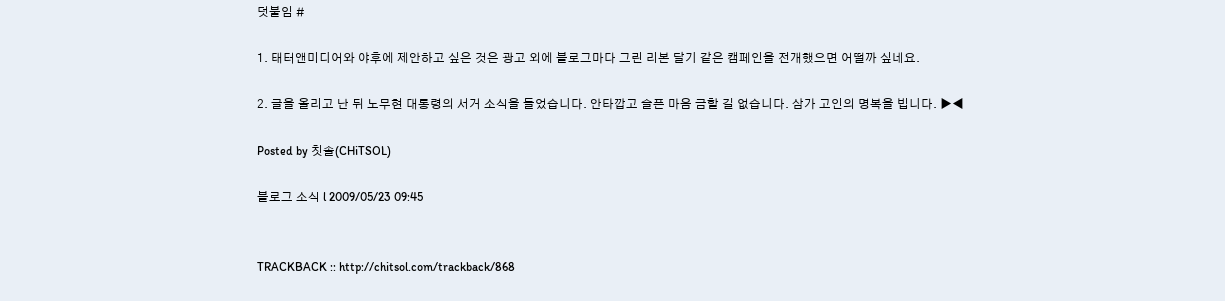덧붙임 #

1. 태터앤미디어와 야후에 제안하고 싶은 것은 광고 외에 블로그마다 그린 리본 달기 같은 캠페인을 전개했으면 어떨까 싶네요.

2. 글을 올리고 난 뒤 노무현 대통령의 서거 소식을 들었습니다. 안타깝고 슬픈 마음 금할 길 없습니다. 삼가 고인의 명복을 빕니다. ▶◀

Posted by 칫솔(CHiTSOL)

블로그 소식 l 2009/05/23 09:45


TRACKBACK :: http://chitsol.com/trackback/868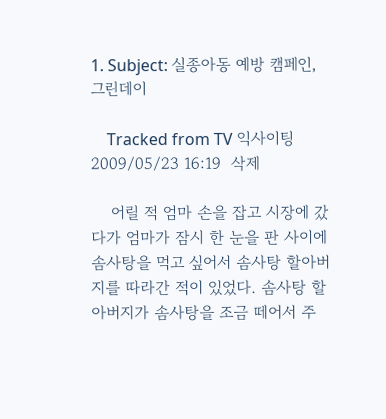1. Subject: 실종아동 예방 캠페인, 그린데이

    Tracked from TV 익사이팅 2009/05/23 16:19  삭제

    어릴 적 엄마 손을 잡고 시장에 갔다가 엄마가 잠시 한 눈을 판 사이에 솜사탕을 먹고 싶어서 솜사탕 할아버지를 따라간 적이 있었다. 솜사탕 할아버지가 솜사탕을 조금 떼어서 주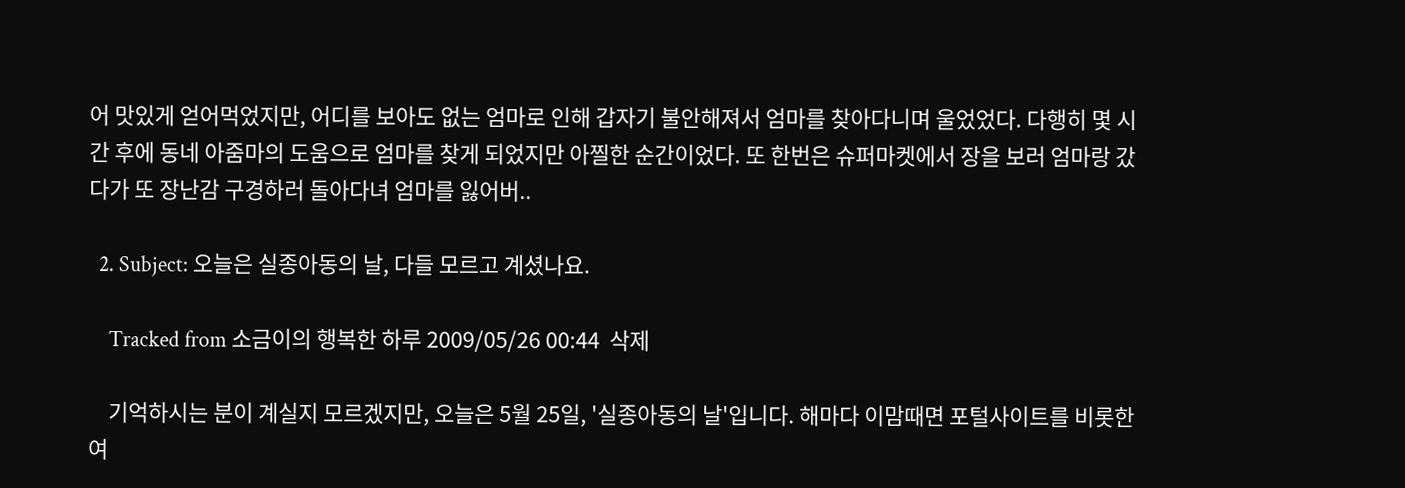어 맛있게 얻어먹었지만, 어디를 보아도 없는 엄마로 인해 갑자기 불안해져서 엄마를 찾아다니며 울었었다. 다행히 몇 시간 후에 동네 아줌마의 도움으로 엄마를 찾게 되었지만 아찔한 순간이었다. 또 한번은 슈퍼마켓에서 장을 보러 엄마랑 갔다가 또 장난감 구경하러 돌아다녀 엄마를 잃어버..

  2. Subject: 오늘은 실종아동의 날, 다들 모르고 계셨나요.

    Tracked from 소금이의 행복한 하루 2009/05/26 00:44  삭제

    기억하시는 분이 계실지 모르겠지만, 오늘은 5월 25일, '실종아동의 날'입니다. 해마다 이맘때면 포털사이트를 비롯한 여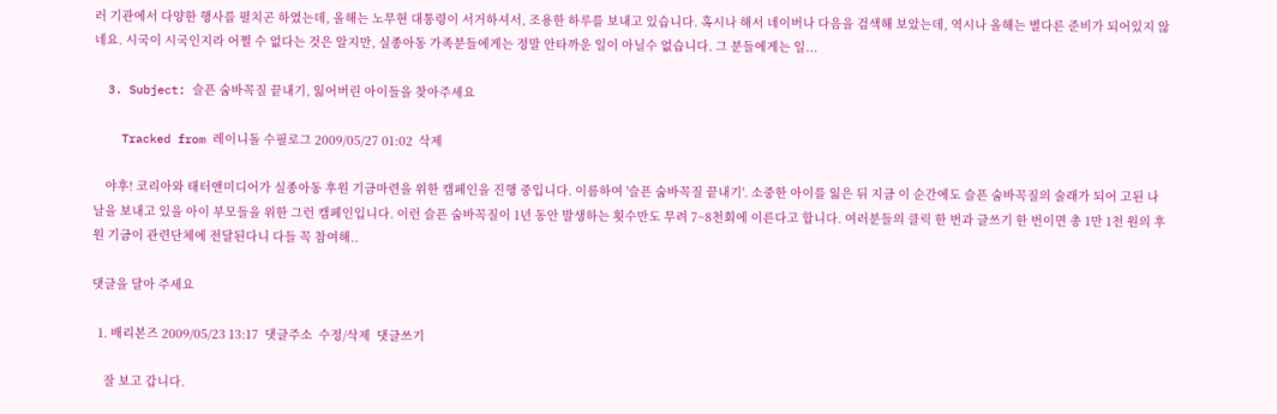러 기관에서 다양한 행사를 펼치곤 하였는데, 올해는 노무현 대통령이 서거하셔서, 조용한 하루를 보내고 있습니다. 혹시나 해서 네이버나 다음을 검색해 보았는데, 역시나 올해는 별다른 준비가 되어있지 않네요. 시국이 시국인지라 어쩔 수 없다는 것은 알지만, 실종아동 가족분들에게는 정말 안타까운 일이 아닐수 없습니다. 그 분들에게는 일...

  3. Subject: 슬픈 숨바꼭질 끝내기, 잃어버린 아이들을 찾아주세요

    Tracked from 레이니돌 수필로그 2009/05/27 01:02  삭제

    야후! 코리아와 태터앤미디어가 실종아동 후원 기금마련을 위한 캠페인을 진행 중입니다. 이름하여 '슬픈 숨바꼭질 끝내기'. 소중한 아이를 잃은 뒤 지금 이 순간에도 슬픈 숨바꼭질의 술래가 되어 고된 나날을 보내고 있을 아이 부모들을 위한 그런 캠페인입니다. 이런 슬픈 숨바꼭질이 1년 동안 발생하는 횟수만도 무려 7~8천회에 이른다고 합니다. 여러분들의 클릭 한 번과 글쓰기 한 번이면 총 1만 1천 원의 후원 기금이 관련단체에 전달된다니 다들 꼭 참여해..

댓글을 달아 주세요

  1. 배리본즈 2009/05/23 13:17  댓글주소  수정/삭제  댓글쓰기

    잘 보고 갑니다.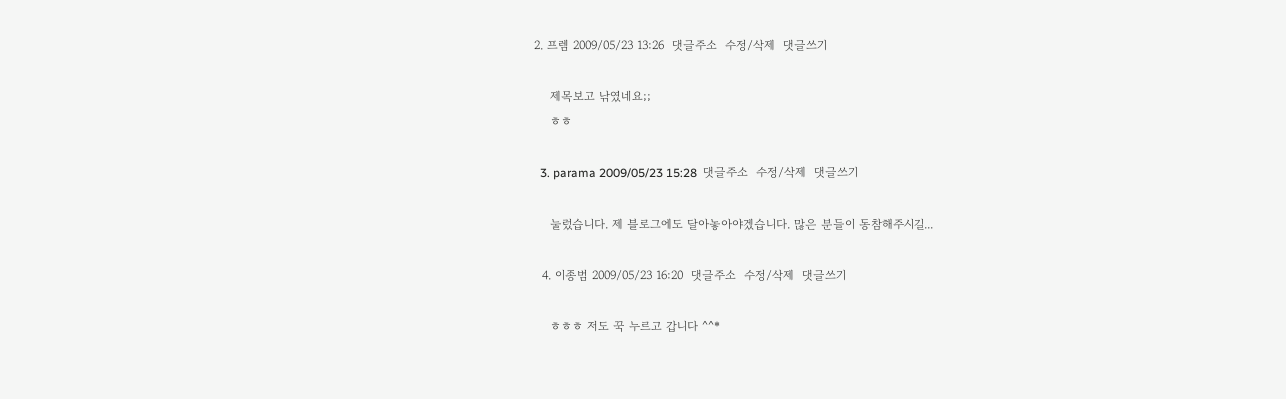2. 프렘 2009/05/23 13:26  댓글주소  수정/삭제  댓글쓰기

    제목보고 낚였네요;;
    ㅎㅎ

  3. parama 2009/05/23 15:28  댓글주소  수정/삭제  댓글쓰기

    눌렀습니다. 제 블로그에도 달아놓아야겠습니다. 많은 분들이 동참해주시길...

  4. 이종범 2009/05/23 16:20  댓글주소  수정/삭제  댓글쓰기

    ㅎㅎㅎ 저도 꾹 누르고 갑니다 ^^*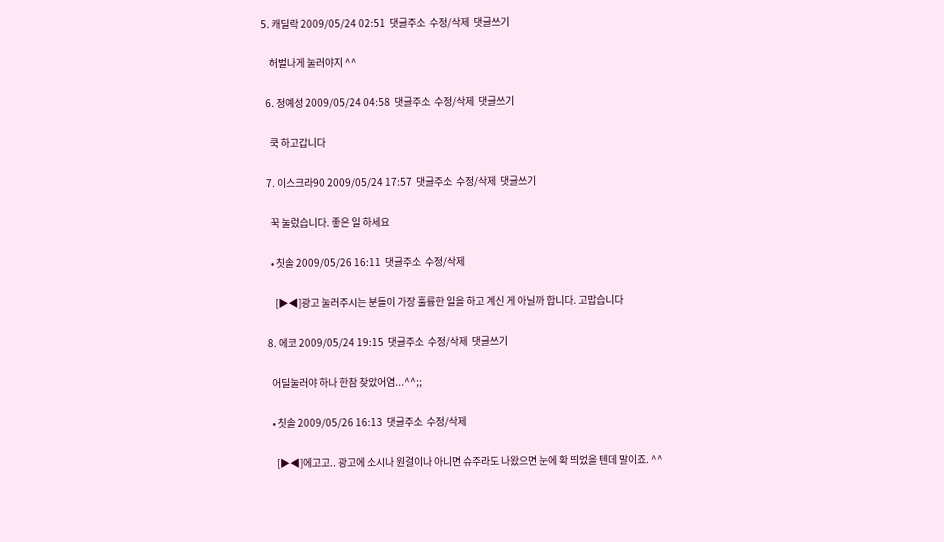5. 캐딜락 2009/05/24 02:51  댓글주소  수정/삭제  댓글쓰기

    허벌나게 눌러야지 ^^

  6. 정예성 2009/05/24 04:58  댓글주소  수정/삭제  댓글쓰기

    쿡 하고갑니다

  7. 이스크라90 2009/05/24 17:57  댓글주소  수정/삭제  댓글쓰기

    꾹 눌렀습니다. 좋은 일 하세요

    • 칫솔 2009/05/26 16:11  댓글주소  수정/삭제

      [▶◀]광고 눌러주시는 분들이 가장 훌륭한 일을 하고 계신 게 아닐까 합니다. 고맙습니다

  8. 에코 2009/05/24 19:15  댓글주소  수정/삭제  댓글쓰기

    어딜눌러야 하나 한참 찾았어염...^^;;

    • 칫솔 2009/05/26 16:13  댓글주소  수정/삭제

      [▶◀]에고고.. 광고에 소시나 원걸이나 아니면 슈주라도 나왔으면 눈에 확 띄었을 텐데 말이죠. ^^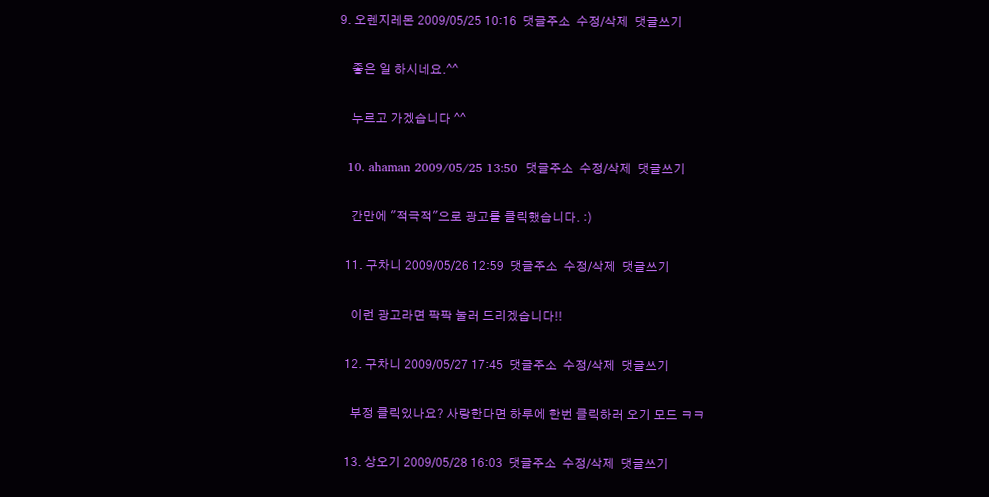9. 오렌지레몬 2009/05/25 10:16  댓글주소  수정/삭제  댓글쓰기

    좋은 일 하시네요.^^

    누르고 가겠습니다 ^^

  10. ahaman 2009/05/25 13:50  댓글주소  수정/삭제  댓글쓰기

    간만에 "적극적"으로 광고를 클릭했습니다. :)

  11. 구차니 2009/05/26 12:59  댓글주소  수정/삭제  댓글쓰기

    이런 광고라면 팍팍 눌러 드리겠습니다!!

  12. 구차니 2009/05/27 17:45  댓글주소  수정/삭제  댓글쓰기

    부정 클릭있나요? 사랑한다면 하루에 한번 클릭하러 오기 모드 ㅋㅋ

  13. 상오기 2009/05/28 16:03  댓글주소  수정/삭제  댓글쓰기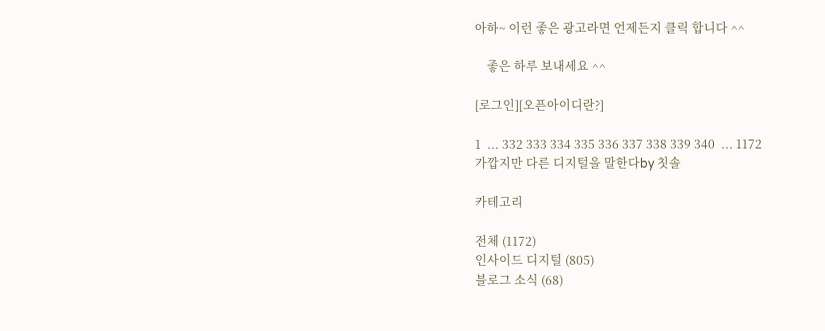아하~ 이런 좋은 광고라면 언제든지 클릭 합니다 ^^

    좋은 하루 보내세요 ^^

[로그인][오픈아이디란?]

1  ... 332 333 334 335 336 337 338 339 340  ... 1172
가깝지만 다른 디지털을 말한다by 칫솔

카테고리

전체 (1172)
인사이드 디지털 (805)
블로그 소식 (68)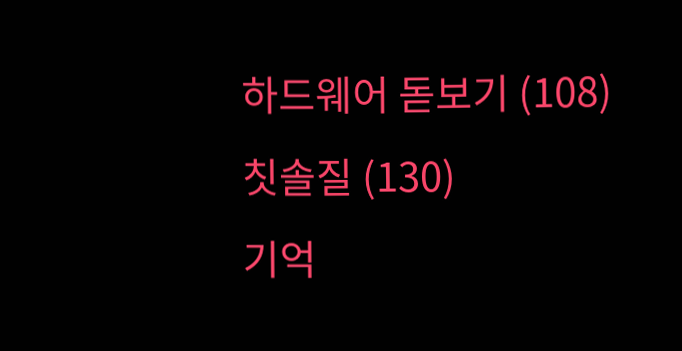하드웨어 돋보기 (108)
칫솔질 (130)
기억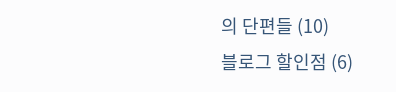의 단편들 (10)
블로그 할인점 (6)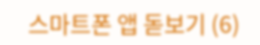스마트폰 앱 돋보기 (6)